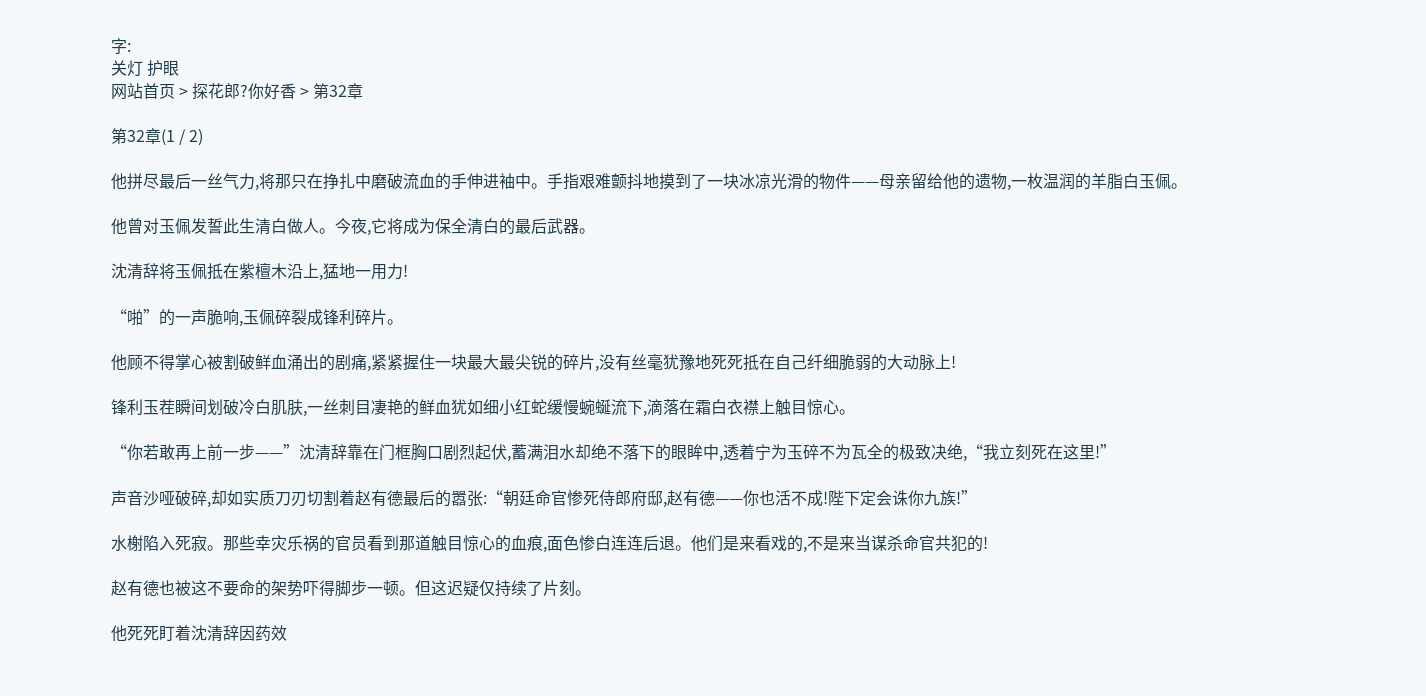字:
关灯 护眼
网站首页 > 探花郎?你好香 > 第32章

第32章(1 / 2)

他拼尽最后一丝气力,将那只在挣扎中磨破流血的手伸进袖中。手指艰难颤抖地摸到了一块冰凉光滑的物件——母亲留给他的遗物,一枚温润的羊脂白玉佩。

他曾对玉佩发誓此生清白做人。今夜,它将成为保全清白的最后武器。

沈清辞将玉佩抵在紫檀木沿上,猛地一用力!

“啪”的一声脆响,玉佩碎裂成锋利碎片。

他顾不得掌心被割破鲜血涌出的剧痛,紧紧握住一块最大最尖锐的碎片,没有丝毫犹豫地死死抵在自己纤细脆弱的大动脉上!

锋利玉茬瞬间划破冷白肌肤,一丝刺目凄艳的鲜血犹如细小红蛇缓慢蜿蜒流下,滴落在霜白衣襟上触目惊心。

“你若敢再上前一步——”沈清辞靠在门框胸口剧烈起伏,蓄满泪水却绝不落下的眼眸中,透着宁为玉碎不为瓦全的极致决绝,“我立刻死在这里!”

声音沙哑破碎,却如实质刀刃切割着赵有德最后的嚣张:“朝廷命官惨死侍郎府邸,赵有德——你也活不成!陛下定会诛你九族!”

水榭陷入死寂。那些幸灾乐祸的官员看到那道触目惊心的血痕,面色惨白连连后退。他们是来看戏的,不是来当谋杀命官共犯的!

赵有德也被这不要命的架势吓得脚步一顿。但这迟疑仅持续了片刻。

他死死盯着沈清辞因药效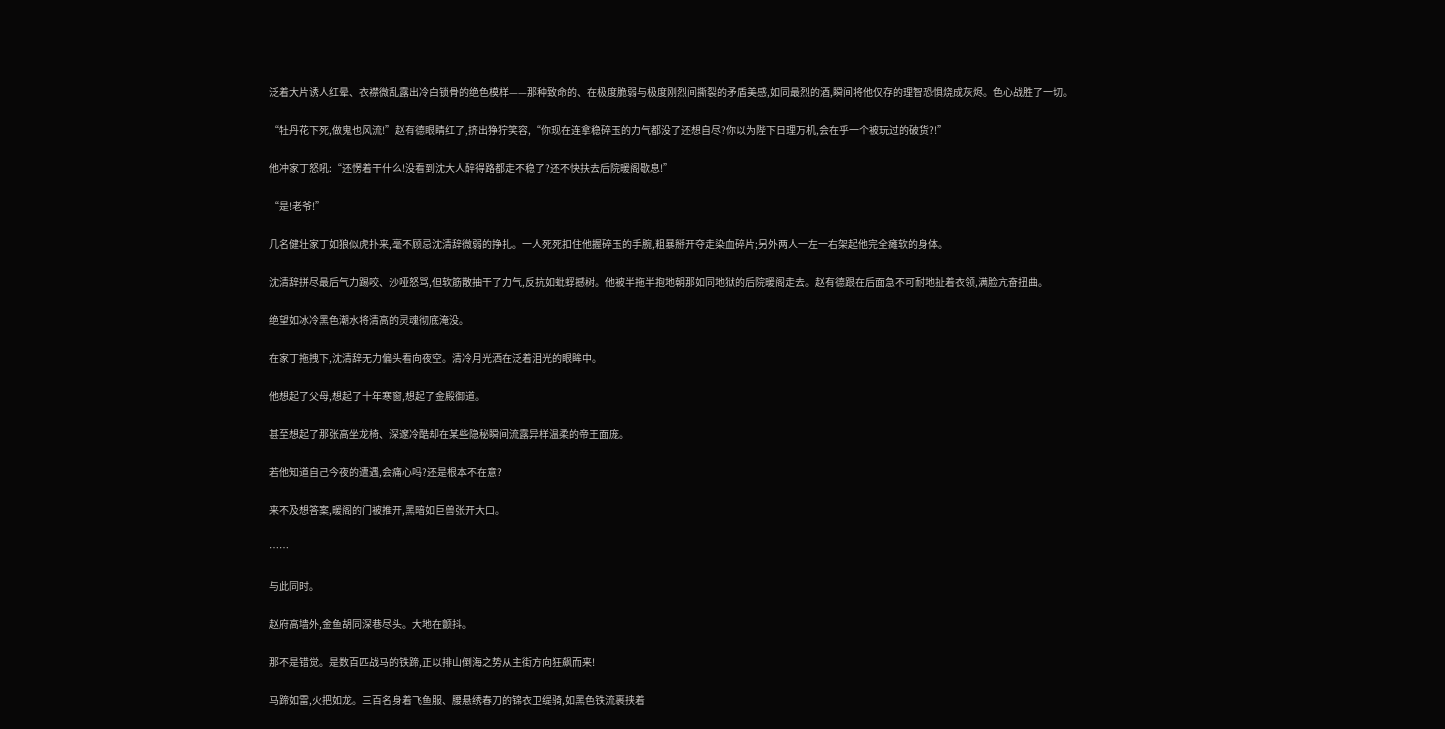泛着大片诱人红晕、衣襟微乱露出冷白锁骨的绝色模样——那种致命的、在极度脆弱与极度刚烈间撕裂的矛盾美感,如同最烈的酒,瞬间将他仅存的理智恐惧烧成灰烬。色心战胜了一切。

“牡丹花下死,做鬼也风流!”赵有德眼睛红了,挤出狰狞笑容,“你现在连拿稳碎玉的力气都没了还想自尽?你以为陛下日理万机,会在乎一个被玩过的破货?!”

他冲家丁怒吼:“还愣着干什么!没看到沈大人醉得路都走不稳了?还不快扶去后院暖阁歇息!”

“是!老爷!”

几名健壮家丁如狼似虎扑来,毫不顾忌沈清辞微弱的挣扎。一人死死扣住他握碎玉的手腕,粗暴掰开夺走染血碎片;另外两人一左一右架起他完全瘫软的身体。

沈清辞拼尽最后气力踢咬、沙哑怒骂,但软筋散抽干了力气,反抗如蚍蜉撼树。他被半拖半抱地朝那如同地狱的后院暖阁走去。赵有德跟在后面急不可耐地扯着衣领,满脸亢奋扭曲。

绝望如冰冷黑色潮水将清高的灵魂彻底淹没。

在家丁拖拽下,沈清辞无力偏头看向夜空。清冷月光洒在泛着泪光的眼眸中。

他想起了父母,想起了十年寒窗,想起了金殿御道。

甚至想起了那张高坐龙椅、深邃冷酷却在某些隐秘瞬间流露异样温柔的帝王面庞。

若他知道自己今夜的遭遇,会痛心吗?还是根本不在意?

来不及想答案,暖阁的门被推开,黑暗如巨兽张开大口。

……

与此同时。

赵府高墙外,金鱼胡同深巷尽头。大地在颤抖。

那不是错觉。是数百匹战马的铁蹄,正以排山倒海之势从主街方向狂飙而来!

马蹄如雷,火把如龙。三百名身着飞鱼服、腰悬绣春刀的锦衣卫缇骑,如黑色铁流裹挟着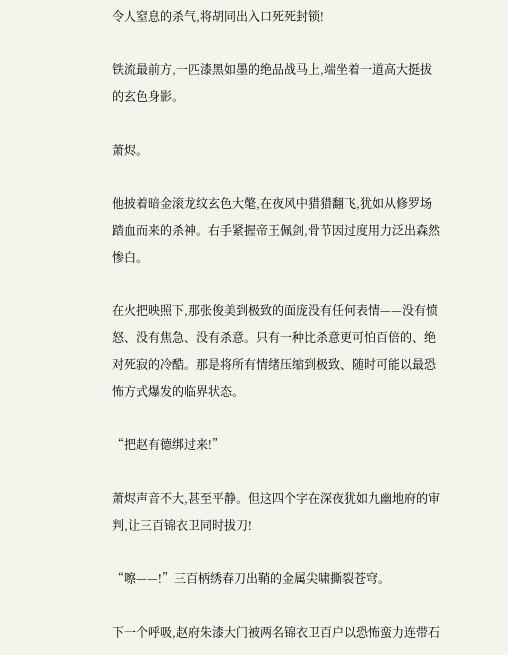令人窒息的杀气,将胡同出入口死死封锁!

铁流最前方,一匹漆黑如墨的绝品战马上,端坐着一道高大挺拔的玄色身影。

萧烬。

他披着暗金滚龙纹玄色大氅,在夜风中猎猎翻飞,犹如从修罗场踏血而来的杀神。右手紧握帝王佩剑,骨节因过度用力泛出森然惨白。

在火把映照下,那张俊美到极致的面庞没有任何表情——没有愤怒、没有焦急、没有杀意。只有一种比杀意更可怕百倍的、绝对死寂的冷酷。那是将所有情绪压缩到极致、随时可能以最恐怖方式爆发的临界状态。

“把赵有德绑过来!”

萧烬声音不大,甚至平静。但这四个字在深夜犹如九幽地府的审判,让三百锦衣卫同时拔刀!

“嚓——!”三百柄绣春刀出鞘的金属尖啸撕裂苍穹。

下一个呼吸,赵府朱漆大门被两名锦衣卫百户以恐怖蛮力连带石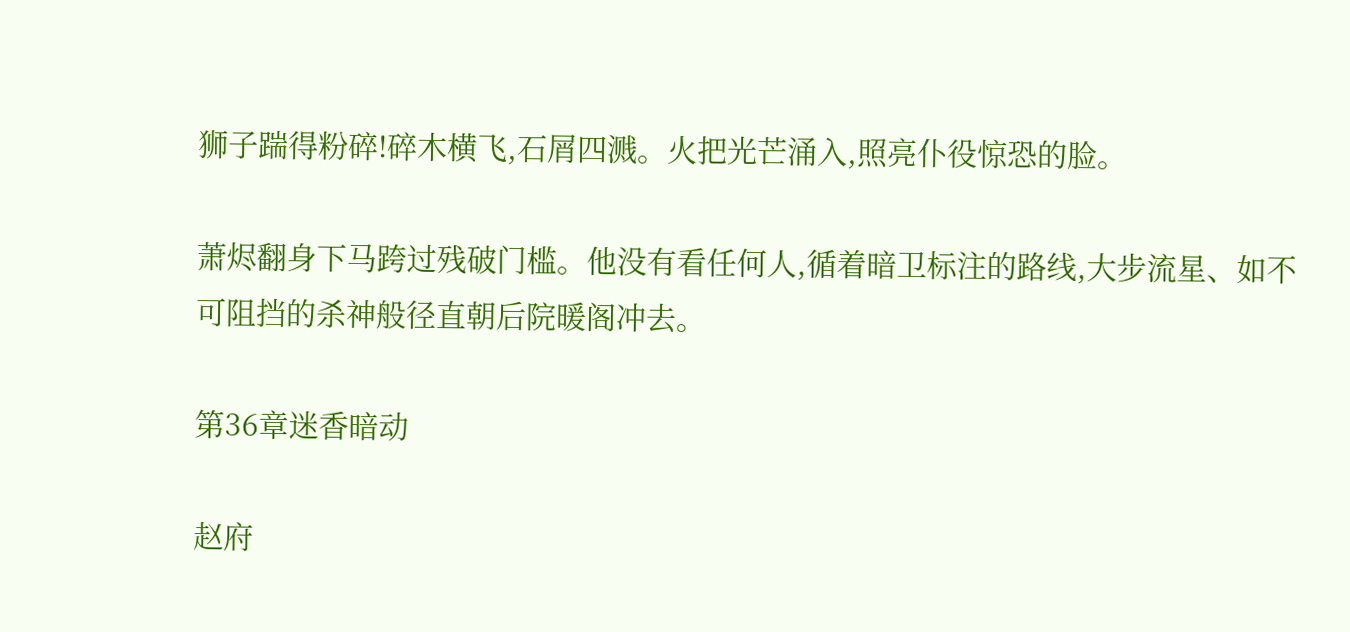狮子踹得粉碎!碎木横飞,石屑四溅。火把光芒涌入,照亮仆役惊恐的脸。

萧烬翻身下马跨过残破门槛。他没有看任何人,循着暗卫标注的路线,大步流星、如不可阻挡的杀神般径直朝后院暖阁冲去。

第36章迷香暗动

赵府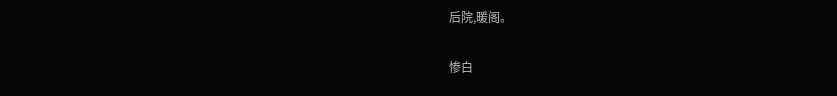后院,暖阁。

惨白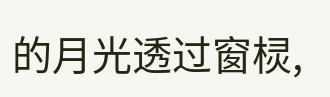的月光透过窗棂,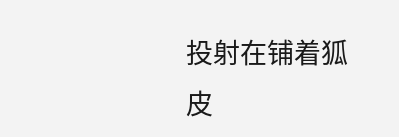投射在铺着狐皮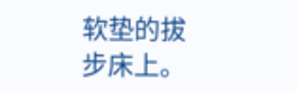软垫的拔步床上。